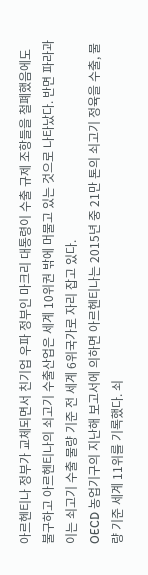아르헨티나 정부가 교체되면서 친기업 우파 정부인 마크리 대통령이 수출 규제 조항들을 철폐했음에도 불구하고 아르헨티나의 쇠고기 수출산업은 세계 10위권 밖에 머물고 있는 것으로 나타났다. 반면 파라과이는 쇠고기 수출 물량 기준 전 세계 6위국가로 자리 잡고 있다.
OECD 농업기구의 지난해 보고서에 의하면 아르헨티나는 2015년 중 21만 톤의 쇠고기 정육을 수출, 물량 기준 세계 11위를 기록했다. 쇠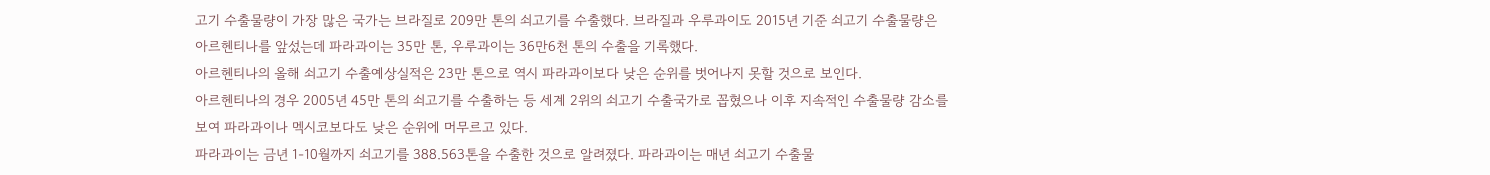고기 수출물량이 가장 많은 국가는 브라질로 209만 톤의 쇠고기를 수출했다. 브라질과 우루과이도 2015년 기준 쇠고기 수출물량은 아르헨티나를 앞섰는데 파라과이는 35만 톤, 우루과이는 36만6천 톤의 수출을 기록했다.
아르헨티나의 올해 쇠고기 수출예상실적은 23만 톤으로 역시 파라과이보다 낮은 순위를 벗어나지 못할 것으로 보인다.
아르헨티나의 경우 2005년 45만 톤의 쇠고기를 수출하는 등 세계 2위의 쇠고기 수출국가로 꼽혔으나 이후 지속적인 수출물량 감소를 보여 파라과이나 멕시코보다도 낮은 순위에 머무르고 있다.
파라과이는 금년 1-10월까지 쇠고기를 388.563톤을 수출한 것으로 알려졌다. 파라과이는 매년 쇠고기 수출물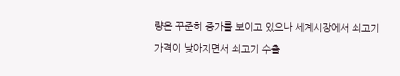량은 꾸준히 증가를 보이고 있으나 세계시장에서 쇠고기 가격이 낮아지면서 쇠고기 수출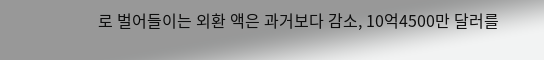로 벌어들이는 외환 액은 과거보다 감소, 10억4500만 달러를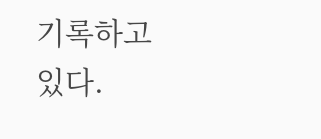기록하고 있다.